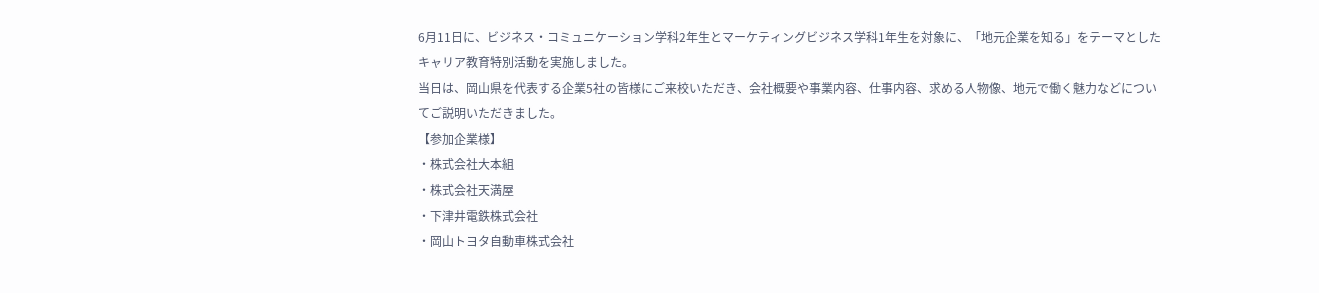6月11日に、ビジネス・コミュニケーション学科2年生とマーケティングビジネス学科1年生を対象に、「地元企業を知る」をテーマとしたキャリア教育特別活動を実施しました。
当日は、岡山県を代表する企業5社の皆様にご来校いただき、会社概要や事業内容、仕事内容、求める人物像、地元で働く魅力などについてご説明いただきました。
【参加企業様】
・株式会社大本組
・株式会社天満屋
・下津井電鉄株式会社
・岡山トヨタ自動車株式会社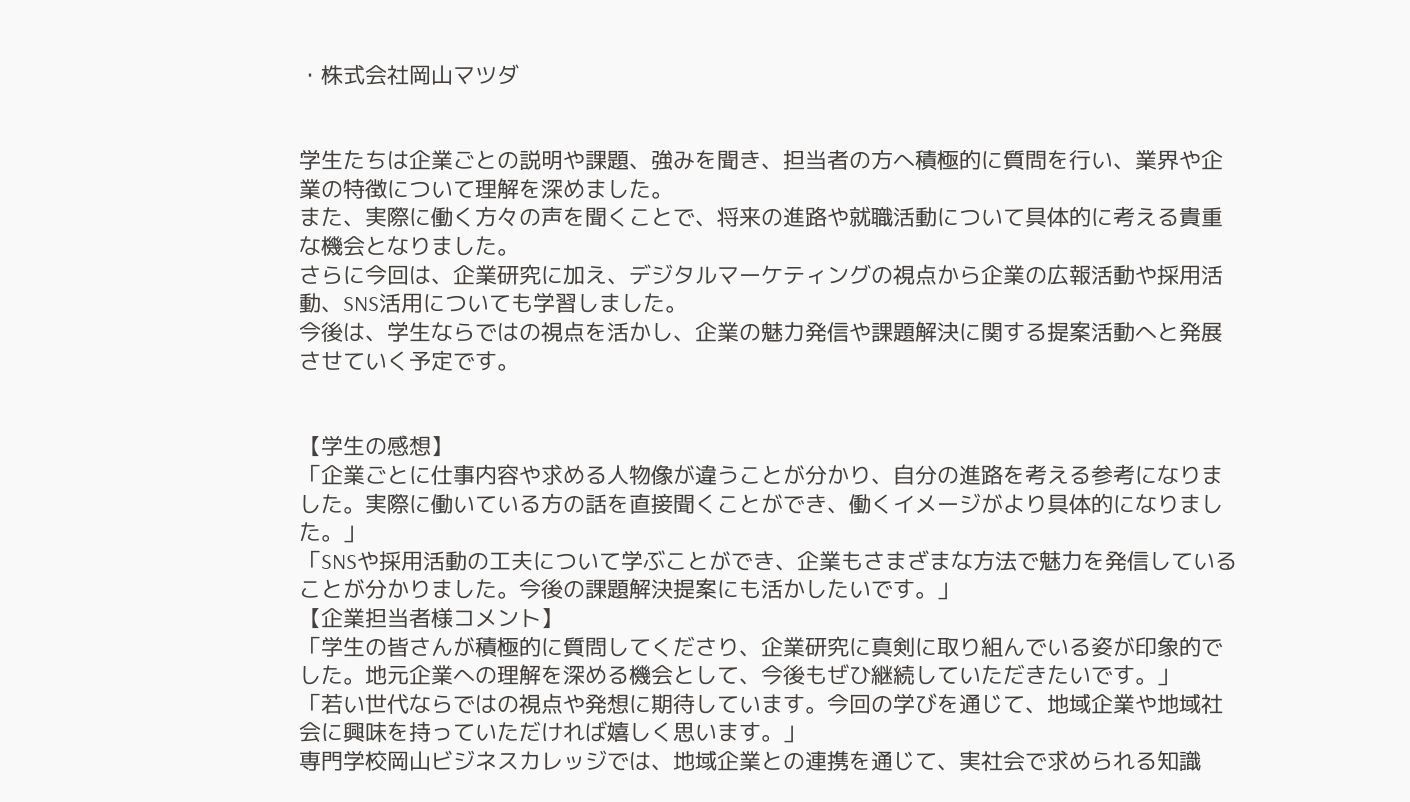・株式会社岡山マツダ


学生たちは企業ごとの説明や課題、強みを聞き、担当者の方へ積極的に質問を行い、業界や企業の特徴について理解を深めました。
また、実際に働く方々の声を聞くことで、将来の進路や就職活動について具体的に考える貴重な機会となりました。
さらに今回は、企業研究に加え、デジタルマーケティングの視点から企業の広報活動や採用活動、SNS活用についても学習しました。
今後は、学生ならではの視点を活かし、企業の魅力発信や課題解決に関する提案活動へと発展させていく予定です。


【学生の感想】
「企業ごとに仕事内容や求める人物像が違うことが分かり、自分の進路を考える参考になりました。実際に働いている方の話を直接聞くことができ、働くイメージがより具体的になりました。」
「SNSや採用活動の工夫について学ぶことができ、企業もさまざまな方法で魅力を発信していることが分かりました。今後の課題解決提案にも活かしたいです。」
【企業担当者様コメント】
「学生の皆さんが積極的に質問してくださり、企業研究に真剣に取り組んでいる姿が印象的でした。地元企業への理解を深める機会として、今後もぜひ継続していただきたいです。」
「若い世代ならではの視点や発想に期待しています。今回の学びを通じて、地域企業や地域社会に興味を持っていただければ嬉しく思います。」
専門学校岡山ビジネスカレッジでは、地域企業との連携を通じて、実社会で求められる知識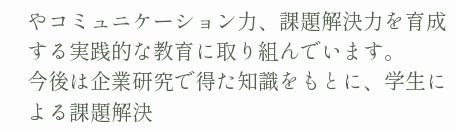やコミュニケーション力、課題解決力を育成する実践的な教育に取り組んでいます。
今後は企業研究で得た知識をもとに、学生による課題解決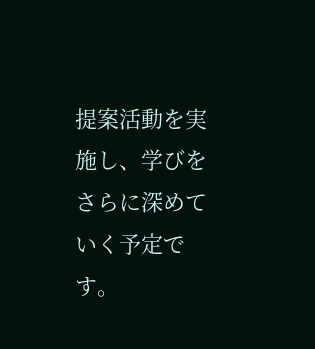提案活動を実施し、学びをさらに深めていく予定です。